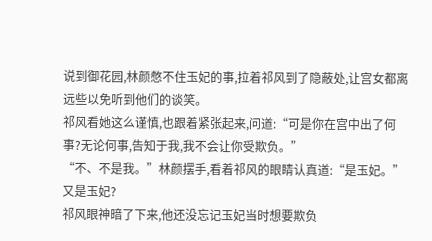说到御花园,林颜憋不住玉妃的事,拉着祁风到了隐蔽处,让宫女都离远些以免听到他们的谈笑。
祁风看她这么谨慎,也跟着紧张起来,问道:“可是你在宫中出了何事?无论何事,告知于我,我不会让你受欺负。”
“不、不是我。”林颜摆手,看着祁风的眼睛认真道:“是玉妃。”
又是玉妃?
祁风眼神暗了下来,他还没忘记玉妃当时想要欺负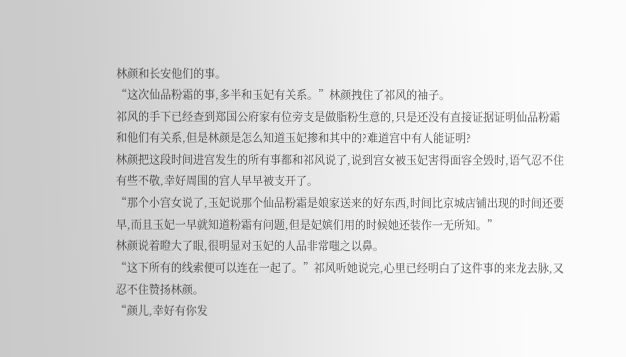林颜和长安他们的事。
“这次仙品粉霜的事,多半和玉妃有关系。”林颜拽住了祁风的袖子。
祁风的手下已经查到郑国公府家有位旁支是做脂粉生意的,只是还没有直接证据证明仙品粉霜和他们有关系,但是林颜是怎么知道玉妃掺和其中的?难道宫中有人能证明?
林颜把这段时间进宫发生的所有事都和祁风说了,说到宫女被玉妃害得面容全毁时,语气忍不住有些不敬,幸好周围的宫人早早被支开了。
“那个小宫女说了,玉妃说那个仙品粉霜是娘家送来的好东西,时间比京城店铺出现的时间还要早,而且玉妃一早就知道粉霜有问题,但是妃嫔们用的时候她还装作一无所知。”
林颜说着瞪大了眼,很明显对玉妃的人品非常嗤之以鼻。
“这下所有的线索便可以连在一起了。”祁风听她说完,心里已经明白了这件事的来龙去脉,又忍不住赞扬林颜。
“颜儿,幸好有你发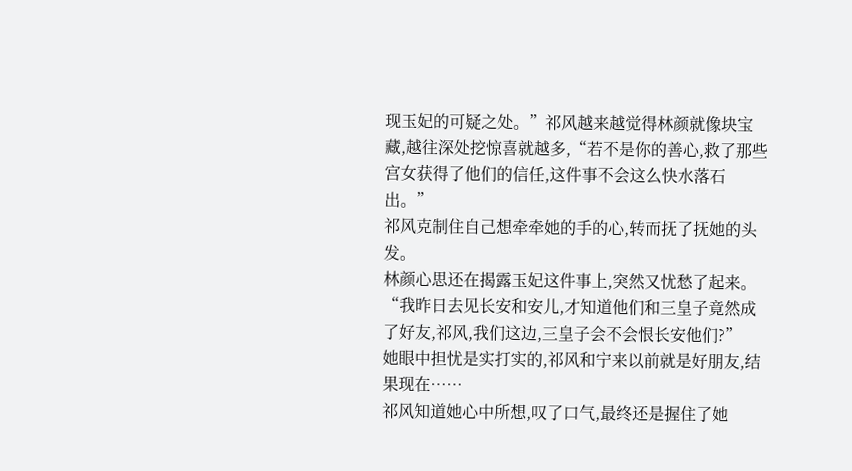现玉妃的可疑之处。”祁风越来越觉得林颜就像块宝藏,越往深处挖惊喜就越多,“若不是你的善心,救了那些宫女获得了他们的信任,这件事不会这么快水落石出。”
祁风克制住自己想牵牵她的手的心,转而抚了抚她的头发。
林颜心思还在揭露玉妃这件事上,突然又忧愁了起来。
“我昨日去见长安和安儿,才知道他们和三皇子竟然成了好友,祁风,我们这边,三皇子会不会恨长安他们?”
她眼中担忧是实打实的,祁风和宁来以前就是好朋友,结果现在……
祁风知道她心中所想,叹了口气,最终还是握住了她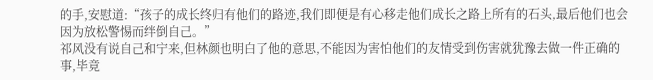的手,安慰道:“孩子的成长终归有他们的路迹,我们即便是有心移走他们成长之路上所有的石头,最后他们也会因为放松警惕而绊倒自己。”
祁风没有说自己和宁来,但林颜也明白了他的意思,不能因为害怕他们的友情受到伤害就犹豫去做一件正确的事,毕竟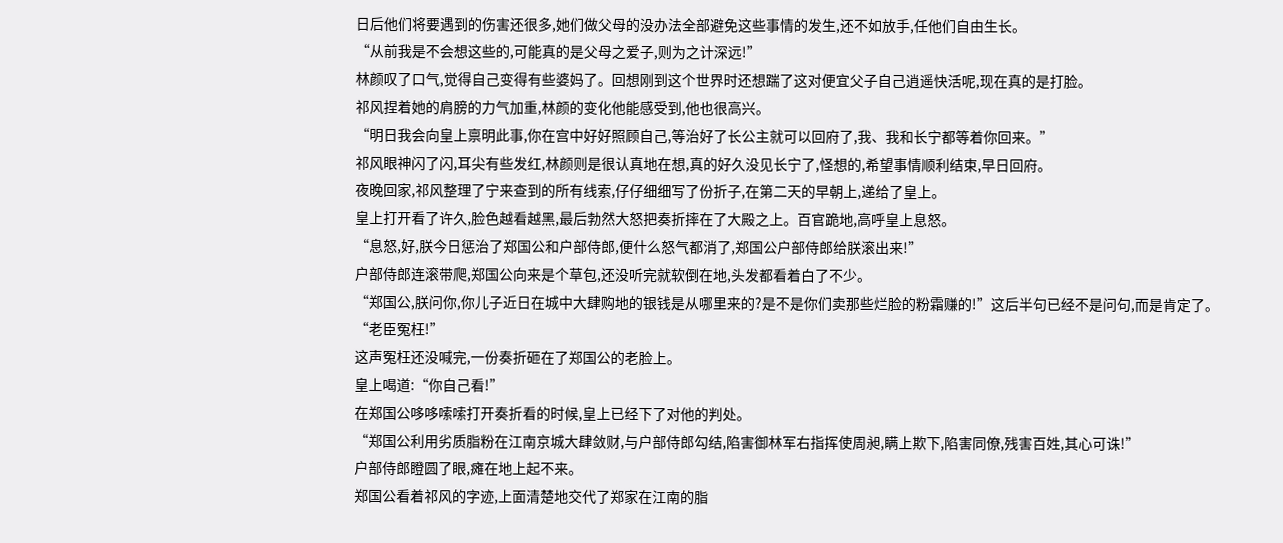日后他们将要遇到的伤害还很多,她们做父母的没办法全部避免这些事情的发生,还不如放手,任他们自由生长。
“从前我是不会想这些的,可能真的是父母之爱子,则为之计深远!”
林颜叹了口气,觉得自己变得有些婆妈了。回想刚到这个世界时还想踹了这对便宜父子自己逍遥快活呢,现在真的是打脸。
祁风捏着她的肩膀的力气加重,林颜的变化他能感受到,他也很高兴。
“明日我会向皇上禀明此事,你在宫中好好照顾自己,等治好了长公主就可以回府了,我、我和长宁都等着你回来。”
祁风眼神闪了闪,耳尖有些发红,林颜则是很认真地在想,真的好久没见长宁了,怪想的,希望事情顺利结束,早日回府。
夜晚回家,祁风整理了宁来查到的所有线索,仔仔细细写了份折子,在第二天的早朝上,递给了皇上。
皇上打开看了许久,脸色越看越黑,最后勃然大怒把奏折摔在了大殿之上。百官跪地,高呼皇上息怒。
“息怒,好,朕今日惩治了郑国公和户部侍郎,便什么怒气都消了,郑国公户部侍郎给朕滚出来!”
户部侍郎连滚带爬,郑国公向来是个草包,还没听完就软倒在地,头发都看着白了不少。
“郑国公,朕问你,你儿子近日在城中大肆购地的银钱是从哪里来的?是不是你们卖那些烂脸的粉霜赚的!”这后半句已经不是问句,而是肯定了。
“老臣冤枉!”
这声冤枉还没喊完,一份奏折砸在了郑国公的老脸上。
皇上喝道:“你自己看!”
在郑国公哆哆嗦嗦打开奏折看的时候,皇上已经下了对他的判处。
“郑国公利用劣质脂粉在江南京城大肆敛财,与户部侍郎勾结,陷害御林军右指挥使周昶,瞒上欺下,陷害同僚,残害百姓,其心可诛!”
户部侍郎瞪圆了眼,瘫在地上起不来。
郑国公看着祁风的字迹,上面清楚地交代了郑家在江南的脂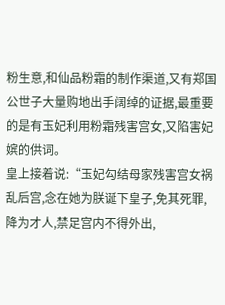粉生意,和仙品粉霜的制作渠道,又有郑国公世子大量购地出手阔绰的证据,最重要的是有玉妃利用粉霜残害宫女,又陷害妃嫔的供词。
皇上接着说:“玉妃勾结母家残害宫女祸乱后宫,念在她为朕诞下皇子,免其死罪,降为才人,禁足宫内不得外出,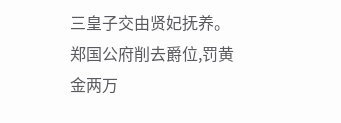三皇子交由贤妃抚养。郑国公府削去爵位,罚黄金两万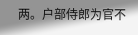两。户部侍郎为官不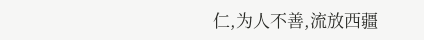仁,为人不善,流放西疆